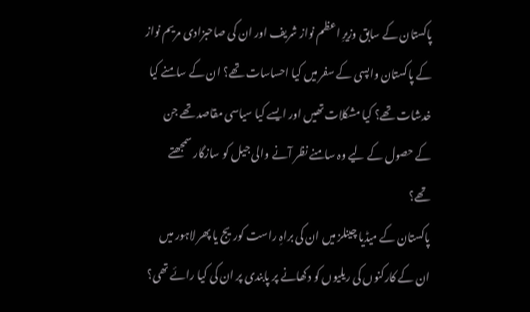پاکستان کے سابق وزیرِ اعظم نواز شریف اور ان کی صاحبزادی مریم نواز کے پاکستان واپسی کے سفر میں کیا احساسات تھے؟ ان کے سامنے کیا خدشات تھے؟ کیا مشکلات تھیں اور ایسے کیا سیاسی مقاصد تھے جن کے حصول کے لیے وہ سامنے نظر آنے والی جیل کو سازگار سمجھتے تھے؟
پاکستان کے میڈیا چینلز میں ان کی براہِ راست کوریج یا پھر لاہور میں ان کے کارکنوں کی ریلیوں کو دکھانے پر پابندی پر ان کی کیا رائے تھی؟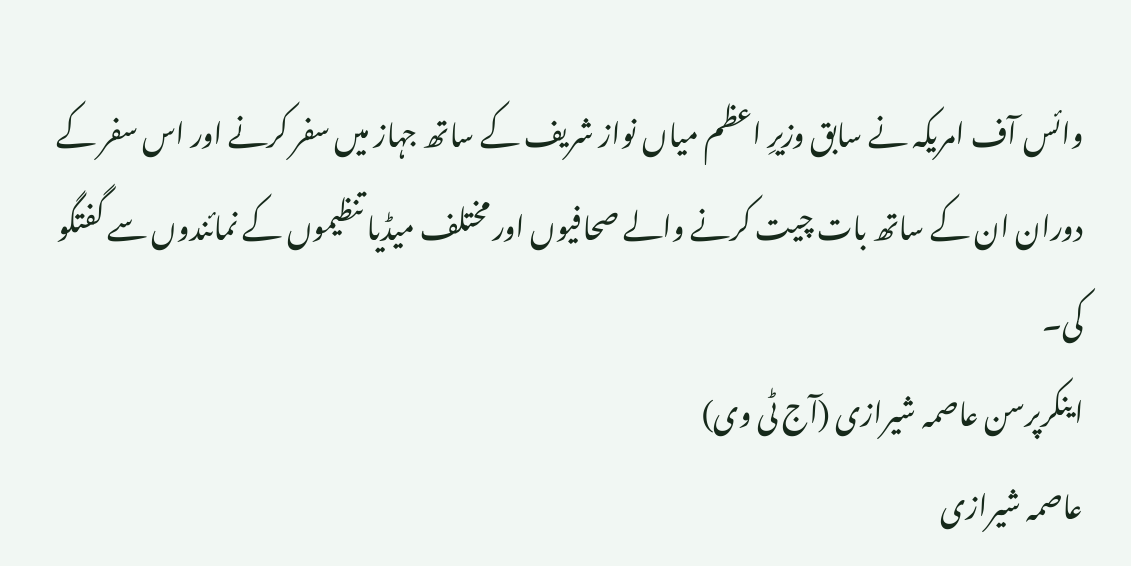وائس آف امریکہ نے سابق وزیرِ اعظم میاں نواز شریف کے ساتھ جہاز میں سفر کرنے اور اس سفر کے دوران ان کے ساتھ بات چیت کرنے والے صحافیوں اور مختلف میڈیا تنظیموں کے نمائندوں سے گفتگو کی۔
اینکرپرسن عاصمہ شیرازی (آج ٹی وی)
عاصمہ شیرازی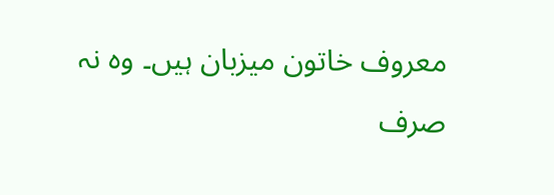معروف خاتون میزبان ہیں۔ وہ نہ صرف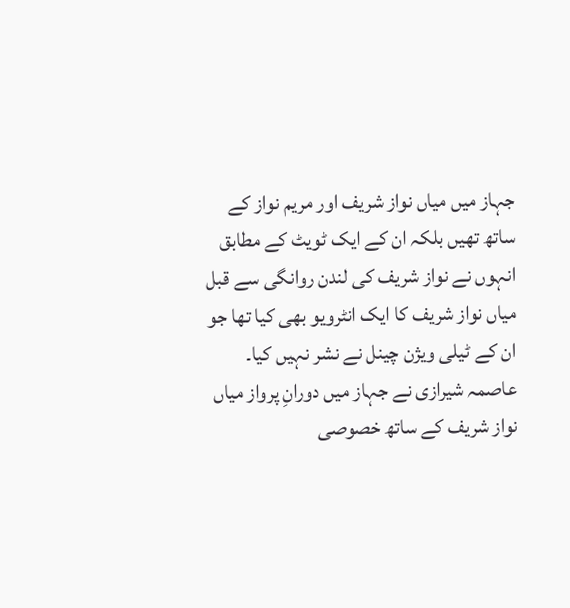جہاز میں میاں نواز شریف اور مریم نواز کے ساتھ تھیں بلکہ ان کے ایک ٹویٹ کے مطابق انہوں نے نواز شریف کی لندن روانگی سے قبل میاں نواز شریف کا ایک انٹرویو بھی کیا تھا جو ان کے ٹیلی ویژن چینل نے نشر نہیں کیا۔
عاصمہ شیرازی نے جہاز میں دورانِ پرواز میاں نواز شریف کے ساتھ خصوصی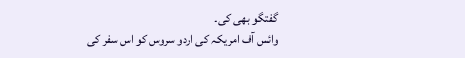گفتگو بھی کی۔
وائس آف امریکہ کی اردو سروس کو اس سفر کی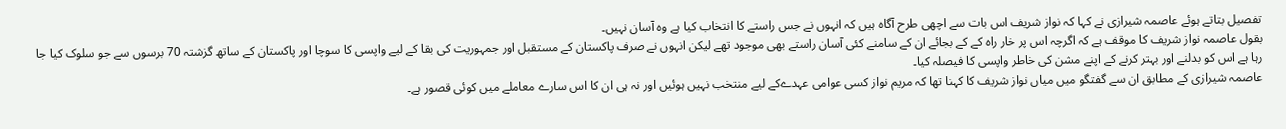تفصیل بتاتے ہوئے عاصمہ شیرازی نے کہا کہ نواز شریف اس بات سے اچھی طرح آگاہ ہیں کہ انہوں نے جس راستے کا انتخاب کیا ہے وہ آسان نہیں۔
بقول عاصمہ نواز شریف کا موقف ہے کہ اگرچہ اس پر خار راہ کے کے بجائے ان کے سامنے کئی آسان راستے بھی موجود تھے لیکن انہوں نے صرف پاکستان کے مستقبل اور جمہوریت کی بقا کے لیے واپسی کا سوچا اور پاکستان کے ساتھ گزشتہ 70 برسوں سے جو سلوک کیا جا رہا ہے اس کو بدلنے اور بہتر کرنے کے اپنے مشن کی خاطر واپسی کا فیصلہ کیا۔
عاصمہ شیرازی کے مطابق ان سے گفتگو میں میاں نواز شریف کا کہنا تھا کہ مریم نواز کسی عوامی عہدےکے لیے منتخب نہیں ہوئیں اور نہ ہی ان کا اس سارے معاملے میں کوئی قصور ہے۔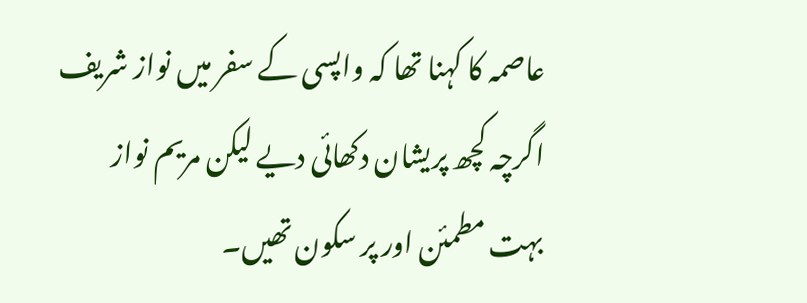عاصمہ کا کہنا تھا کہ واپسی کے سفر میں نواز شریف اگرچہ کچھ پریشان دکھائی دیے لیکن مریم نواز بہت مطمئن اور پر سکون تھیں۔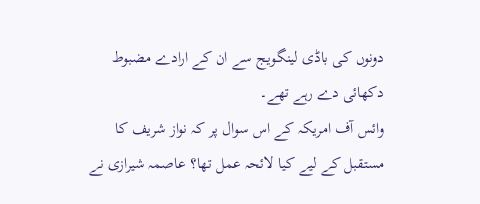دونوں کی باڈی لینگویج سے ان کے ارادے مضبوط دکھائی دے رہے تھے۔
وائس آف امریکہ کے اس سوال پر کہ نواز شریف کا مستقبل کے لیے کیا لائحہ عمل تھا؟ عاصمہ شیرازی نے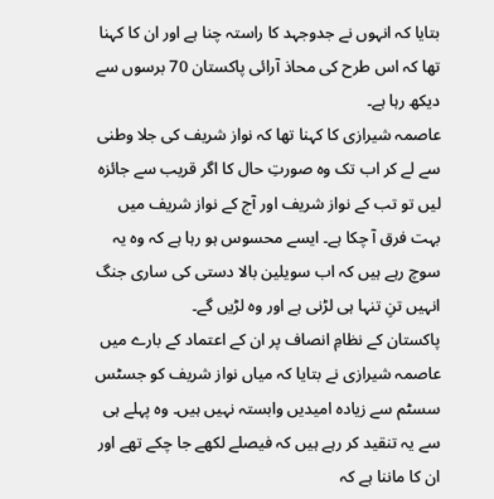بتایا کہ انہوں نے جدوجہد کا راستہ چنا ہے اور ان کا کہنا تھا کہ اس طرح کی محاذ آرائی پاکستان 70 برسوں سے دیکھ رہا ہے۔
عاصمہ شیرازی کا کہنا تھا کہ نواز شریف کی جلا وطنی سے لے کر اب تک وہ صورتِ حال کا اگر قریب سے جائزہ لیں تو تب کے نواز شریف اور آج کے نواز شریف میں بہت فرق آ چکا ہے۔ ایسے محسوس ہو رہا ہے کہ وہ یہ سوچ رہے ہیں کہ اب سویلین بالا دستی کی ساری جنگ انہیں تنِ تنہا ہی لڑنی ہے اور وہ لڑیں گے۔
پاکستان کے نظامِ انصاف پر ان کے اعتماد کے بارے میں عاصمہ شیرازی نے بتایا کہ میاں نواز شریف کو جسٹس سسٹم سے زیادہ امیدیں وابستہ نہیں ہیں۔ وہ پہلے ہی سے یہ تنقید کر رہے ہیں کہ فیصلے لکھے جا چکے تھے اور ان کا ماننا ہے کہ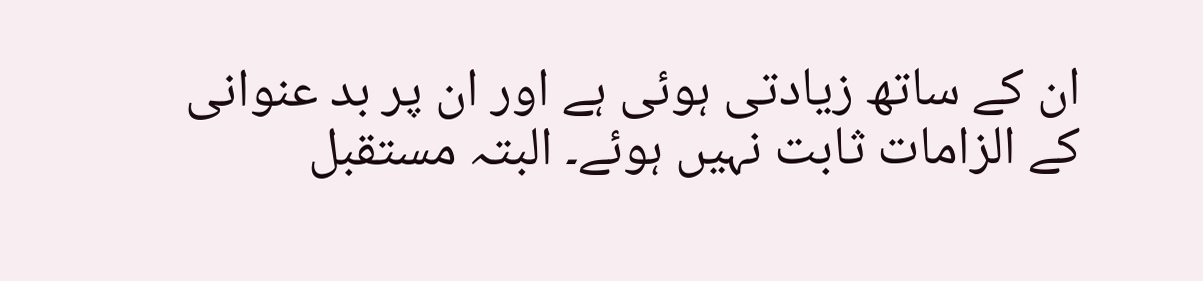ان کے ساتھ زیادتی ہوئی ہے اور ان پر بد عنوانی کے الزامات ثابت نہیں ہوئے۔ البتہ مستقبل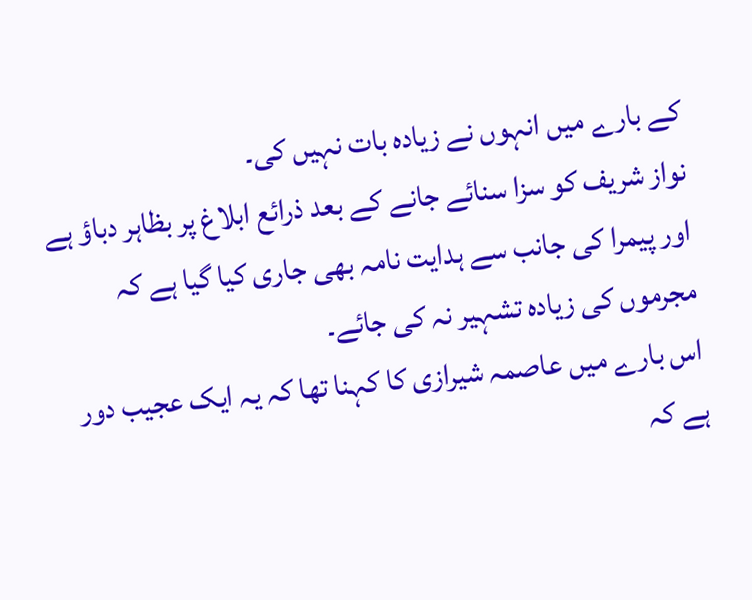کے بارے میں انہوں نے زیادہ بات نہیں کی۔
نواز شریف کو سزا سنائے جانے کے بعد ذرائع ابلاغ پر بظاہر دباؤ ہے اور پیمرا کی جانب سے ہدایت نامہ بھی جاری کیا گیا ہے کہ مجرموں کی زیادہ تشہیر نہ کی جائے۔
اس بارے میں عاصمہ شیرازی کا کہنا تھا کہ یہ ایک عجیب دور ہے کہ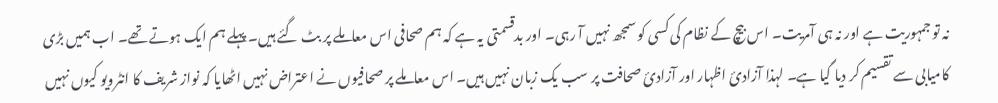نہ تو جمہوریت ہے اور نہ ہی آمریت۔ اس بیچ کے نظام کی کسی کو سمجھ نہیں آ رہی۔ اور بدقسمتی یہ ہے کہ ہم صحافی اس معاملے پر بٹ گئے ہیں۔ پہلے ہم ایک ہوتے تھے۔ اب ہمیں بڑی کامیابی سے تقسیم کر دیا گیا ہے۔ لہذا آزادیٔ اظہار اور آزادیٔ صحافت پر سب یک زبان نہیں ہیں۔ اس معاملے پر صحافیوں نے اعتراض نہیں اٹھایا کہ نواز شریف کا انٹرویو کیوں نہیں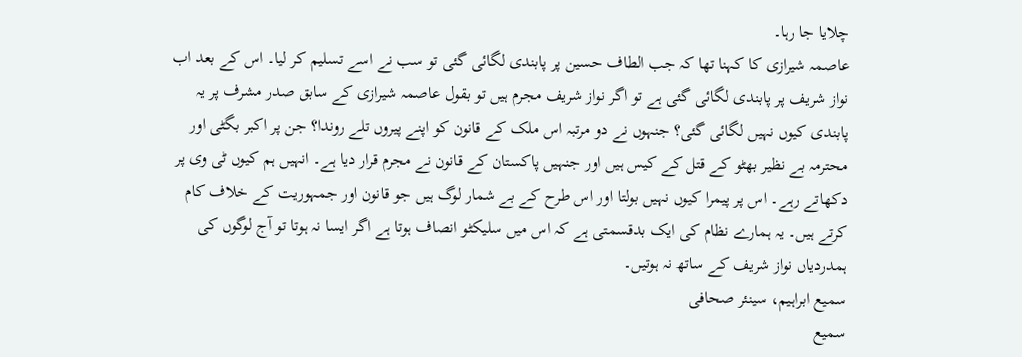چلایا جا رہا۔
عاصمہ شیرازی کا کہنا تھا کہ جب الطاف حسین پر پابندی لگائی گئی تو سب نے اسے تسلیم کر لیا۔ اس کے بعد اب نواز شریف پر پابندی لگائی گئی ہے تو اگر نواز شریف مجرم ہیں تو بقول عاصمہ شیرازی کے سابق صدر مشرف پر یہ پابندی کیوں نہیں لگائی گئی؟ جنہوں نے دو مرتبہ اس ملک کے قانون کو اپنے پیروں تلے روندا؟ جن پر اکبر بگٹی اور محترمہ بے نظیر بھٹو کے قتل کے کیس ہیں اور جنہیں پاکستان کے قانون نے مجرم قرار دیا ہے۔ انہیں ہم کیوں ٹی وی پر دکھاتے رہے۔ اس پر پیمرا کیوں نہیں بولتا اور اس طرح کے بے شمار لوگ ہیں جو قانون اور جمہوریت کے خلاف کام کرتے ہیں۔ یہ ہمارے نظام کی ایک بدقسمتی ہے کہ اس میں سلیکٹو انصاف ہوتا ہے اگر ایسا نہ ہوتا تو آج لوگوں کی ہمدردیاں نواز شریف کے ساتھ نہ ہوتیں۔
سمیع ابراہیم، سینئر صحافی
سمیع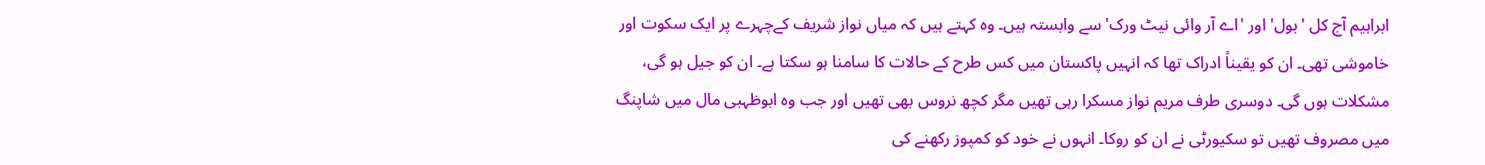ابراہیم آج کل 'بول' اور 'اے آر وائی نیٹ ورک' سے وابستہ ہیں۔ وہ کہتے ہیں کہ میاں نواز شریف کےچہرے پر ایک سکوت اور خاموشی تھی۔ ان کو یقیناً ادراک تھا کہ انہیں پاکستان میں کس طرح کے حالات کا سامنا ہو سکتا ہے۔ ان کو جیل ہو گی، مشکلات ہوں گی۔ دوسری طرف مریم نواز مسکرا رہی تھیں مگر کچھ نروس بھی تھیں اور جب وہ ابوظہبی مال میں شاپنگ میں مصروف تھیں تو سکیورٹی نے ان کو روکا۔ انہوں نے خود کو کمپوز رکھنے کی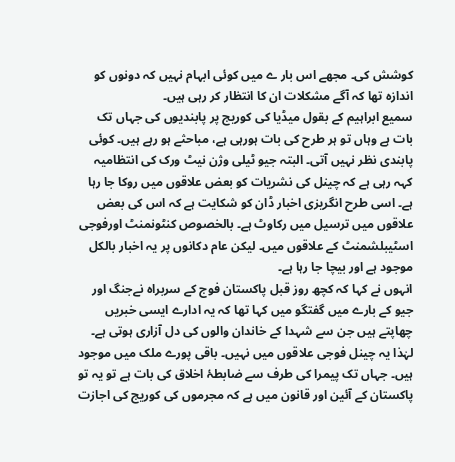کوشش کی۔ مجھے اس بار ے میں کوئی ابہام نہیں کہ دونوں کو اندازہ تھا کہ آگے مشکلات ان کا انتظار کر رہی ہیں۔
سمیع ابراہیم کے بقول میڈیا کی کوریج پر پابندیوں کی جہاں تک بات ہے وہاں تو ہر طرح کی بات ہورہی ہے، مباحثے ہو رہے ہیں۔ کوئی پابندی نظر نہیں آتی۔ البتہ جیو ٹیلی وژن نیٹ ورک کی انتظامیہ کہہ رہی ہے کہ چینل کی نشریات کو بعض علاقوں میں روکا جا رہا ہے۔ اسی طرح انگریزی اخبار ڈان کو شکایت ہے کہ اس کی بعض علاقوں میں ترسیل میں رکاوٹ ہے۔ بالخصوص کنٹونمنٹ اورفوجی اسٹیبلشمنٹ کے علاقوں میں۔ لیکن عام دکانوں پر یہ اخبار بالکل موجود ہے اور بیچا جا رہا ہے۔
انہوں نے کہا کہ کچھ روز قبل پاکستان فوج کے سربراہ نےجنگ اور جیو کے بارے میں گفتگو میں کہا تھا کہ یہ ادارے ایسی خبریں چھاپتے ہیں جن سے شہدا کے خاندان والوں کی دل آزاری ہوتی ہے۔ لہٰذا یہ چینل فوجی علاقوں میں نہیں۔ باقی پورے ملک میں موجود ہیں۔ جہاں تک پیمرا کی طرف سے ضابطۂ اخلاق کی بات ہے تو یہ تو پاکستان کے آئین اور قانون میں ہے کہ مجرموں کی کوریج کی اجازت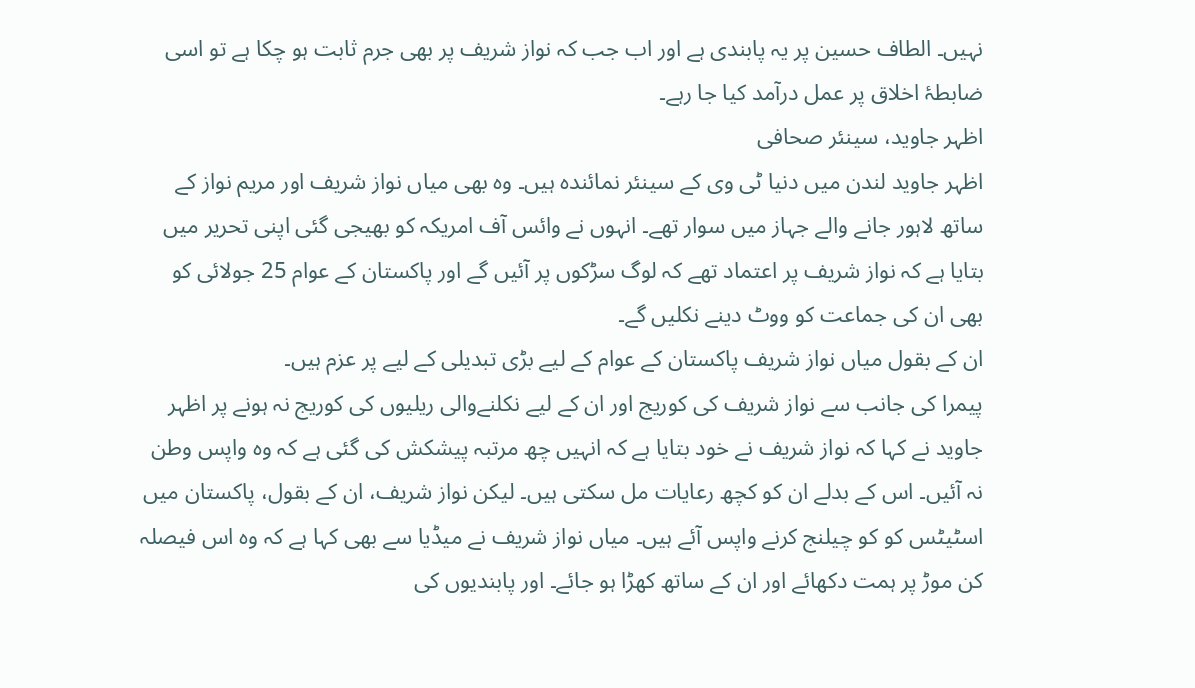نہیں۔ الطاف حسین پر یہ پابندی ہے اور اب جب کہ نواز شریف پر بھی جرم ثابت ہو چکا ہے تو اسی ضابطۂ اخلاق پر عمل درآمد کیا جا رہے۔
اظہر جاوید، سینئر صحافی
اظہر جاوید لندن میں دنیا ٹی وی کے سینئر نمائندہ ہیں۔ وہ بھی میاں نواز شریف اور مریم نواز کے ساتھ لاہور جانے والے جہاز میں سوار تھے۔ انہوں نے وائس آف امریکہ کو بھیجی گئی اپنی تحریر میں بتایا ہے کہ نواز شریف پر اعتماد تھے کہ لوگ سڑکوں پر آئیں گے اور پاکستان کے عوام 25 جولائی کو بھی ان کی جماعت کو ووٹ دینے نکلیں گے۔
ان کے بقول میاں نواز شریف پاکستان کے عوام کے لیے بڑی تبدیلی کے لیے پر عزم ہیں۔
پیمرا کی جانب سے نواز شریف کی کوریج اور ان کے لیے نکلنےوالی ریلیوں کی کوریج نہ ہونے پر اظہر جاوید نے کہا کہ نواز شریف نے خود بتایا ہے کہ انہیں چھ مرتبہ پیشکش کی گئی ہے کہ وہ واپس وطن نہ آئیں۔ اس کے بدلے ان کو کچھ رعایات مل سکتی ہیں۔ لیکن نواز شریف، ان کے بقول، پاکستان میں اسٹیٹس کو کو چیلنج کرنے واپس آئے ہیں۔ میاں نواز شریف نے میڈیا سے بھی کہا ہے کہ وہ اس فیصلہ کن موڑ پر ہمت دکھائے اور ان کے ساتھ کھڑا ہو جائے۔ اور پابندیوں کی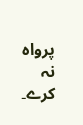پرواہ نہ کرے۔